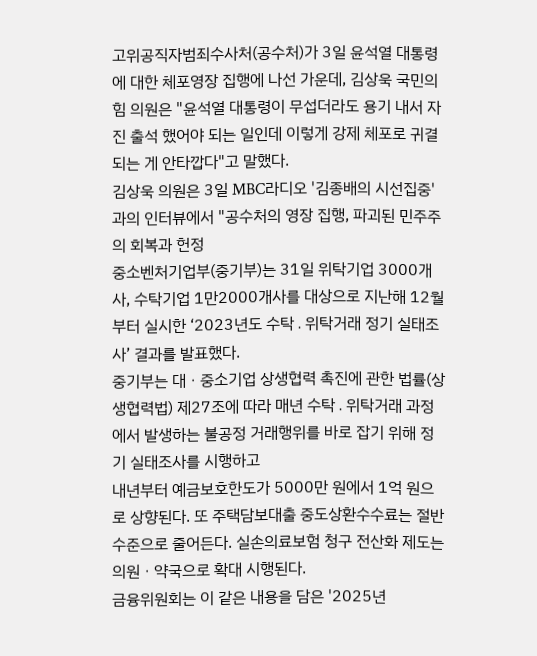고위공직자범죄수사처(공수처)가 3일 윤석열 대통령에 대한 체포영장 집행에 나선 가운데, 김상욱 국민의힘 의원은 "윤석열 대통령이 무섭더라도 용기 내서 자진 출석 했어야 되는 일인데 이렇게 강제 체포로 귀결되는 게 안타깝다"고 말했다.
김상욱 의원은 3일 MBC라디오 '김종배의 시선집중'과의 인터뷰에서 "공수처의 영장 집행, 파괴된 민주주의 회복과 헌정
중소벤처기업부(중기부)는 31일 위탁기업 3000개사, 수탁기업 1만2000개사를 대상으로 지난해 12월부터 실시한 ‘2023년도 수탁․위탁거래 정기 실태조사’ 결과를 발표했다.
중기부는 대ㆍ중소기업 상생협력 촉진에 관한 법률(상생협력법) 제27조에 따라 매년 수탁․위탁거래 과정에서 발생하는 불공정 거래행위를 바로 잡기 위해 정기 실태조사를 시행하고
내년부터 예금보호한도가 5000만 원에서 1억 원으로 상향된다. 또 주택담보대출 중도상환수수료는 절반 수준으로 줄어든다. 실손의료보험 청구 전산화 제도는 의원ㆍ약국으로 확대 시행된다.
금융위원회는 이 같은 내용을 담은 '2025년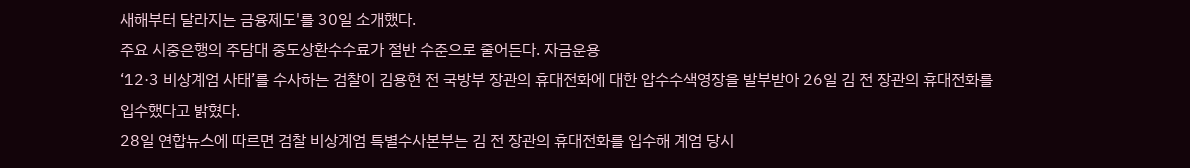새해부터 달라지는 금융제도'를 30일 소개했다.
주요 시중은행의 주담대 중도상환수수료가 절반 수준으로 줄어든다. 자금운용
‘12·3 비상계엄 사태’를 수사하는 검찰이 김용현 전 국방부 장관의 휴대전화에 대한 압수수색영장을 발부받아 26일 김 전 장관의 휴대전화를 입수했다고 밝혔다.
28일 연합뉴스에 따르면 검찰 비상계엄 특별수사본부는 김 전 장관의 휴대전화를 입수해 계엄 당시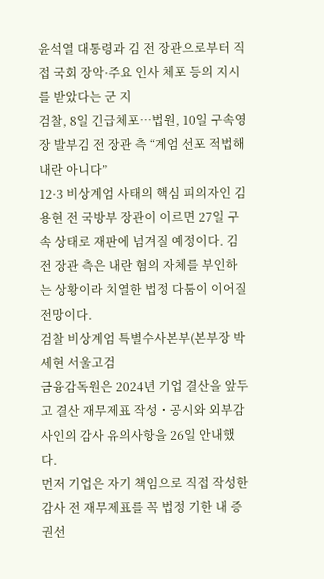윤석열 대통령과 김 전 장관으로부터 직접 국회 장악·주요 인사 체포 등의 지시를 받았다는 군 지
검찰, 8일 긴급체포…법원, 10일 구속영장 발부김 전 장관 측 “계엄 선포 적법해 내란 아니다”
12·3 비상계엄 사태의 핵심 피의자인 김용현 전 국방부 장관이 이르면 27일 구속 상태로 재판에 넘겨질 예정이다. 김 전 장관 측은 내란 혐의 자체를 부인하는 상황이라 치열한 법정 다툼이 이어질 전망이다.
검찰 비상계엄 특별수사본부(본부장 박세현 서울고검
금융감독원은 2024년 기업 결산을 앞두고 결산 재무제표 작성・공시와 외부감사인의 감사 유의사항을 26일 안내했다.
먼저 기업은 자기 책임으로 직접 작성한 감사 전 재무제표를 꼭 법정 기한 내 증권선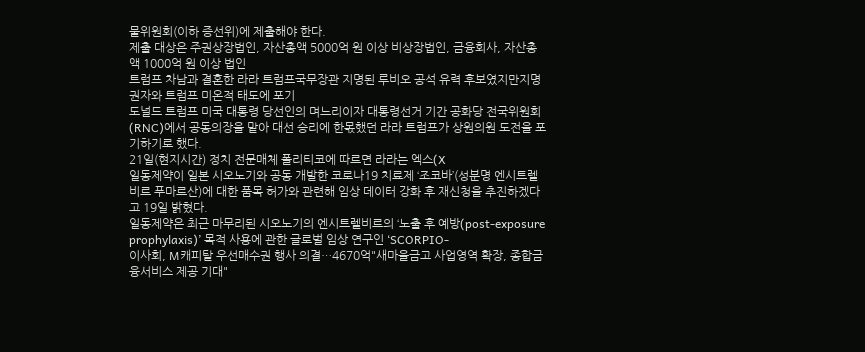물위원회(이하 증선위)에 제출해야 한다.
제출 대상은 주권상장법인, 자산총액 5000억 원 이상 비상장법인, 금융회사, 자산총액 1000억 원 이상 법인
트럼프 차남과 결혼한 라라 트럼프국무장관 지명된 루비오 공석 유력 후보였지만지명권자와 트럼프 미온적 태도에 포기
도널드 트럼프 미국 대통령 당선인의 며느리이자 대통령선거 기간 공화당 전국위원회(RNC)에서 공동의장을 맡아 대선 승리에 한몫했던 라라 트럼프가 상원의원 도전을 포기하기로 했다.
21일(현지시간) 정치 전문매체 폴리티코에 따르면 라라는 엑스(X
일동제약이 일본 시오노기와 공동 개발한 코로나19 치료제 ‘조코바’(성분명 엔시트렐비르 푸마르산)에 대한 품목 허가와 관련해 임상 데이터 강화 후 재신청을 추진하겠다고 19일 밝혔다.
일동제약은 최근 마무리된 시오노기의 엔시트렐비르의 ‘노출 후 예방(post-exposure prophylaxis)’ 목적 사용에 관한 글로벌 임상 연구인 ‘SCORPIO-
이사회, M캐피탈 우선매수권 행사 의결…4670억"새마을금고 사업영역 확장, 종합금융서비스 제공 기대"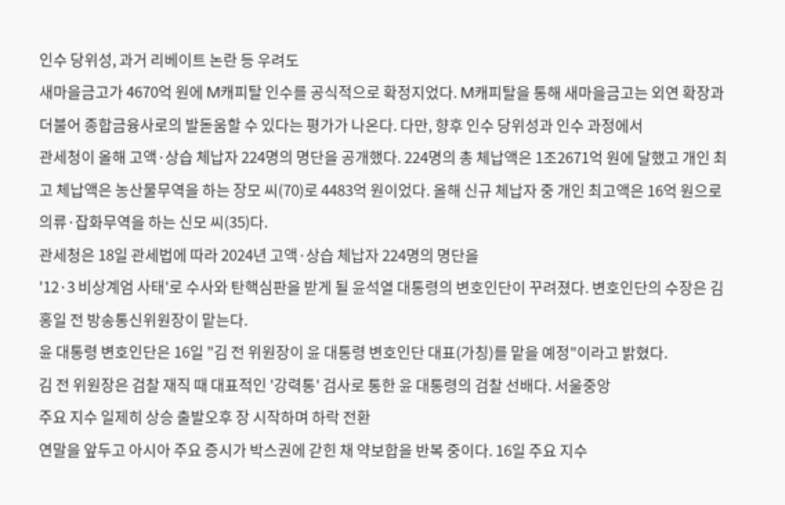인수 당위성, 과거 리베이트 논란 등 우려도
새마을금고가 4670억 원에 M캐피탈 인수를 공식적으로 확정지었다. M캐피탈을 통해 새마을금고는 외연 확장과 더불어 종합금융사로의 발돋움할 수 있다는 평가가 나온다. 다만, 향후 인수 당위성과 인수 과정에서
관세청이 올해 고액·상습 체납자 224명의 명단을 공개했다. 224명의 총 체납액은 1조2671억 원에 달했고 개인 최고 체납액은 농산물무역을 하는 장모 씨(70)로 4483억 원이었다. 올해 신규 체납자 중 개인 최고액은 16억 원으로 의류·잡화무역을 하는 신모 씨(35)다.
관세청은 18일 관세법에 따라 2024년 고액·상습 체납자 224명의 명단을
'12·3 비상계엄 사태'로 수사와 탄핵심판을 받게 될 윤석열 대통령의 변호인단이 꾸려졌다. 변호인단의 수장은 김홍일 전 방송통신위원장이 맡는다.
윤 대통령 변호인단은 16일 "김 전 위원장이 윤 대통령 변호인단 대표(가칭)를 맡을 예정"이라고 밝혔다.
김 전 위원장은 검찰 재직 때 대표적인 '강력통' 검사로 통한 윤 대통령의 검찰 선배다. 서울중앙
주요 지수 일제히 상승 출발오후 장 시작하며 하락 전환
연말을 앞두고 아시아 주요 증시가 박스권에 갇힌 채 약보합을 반복 중이다. 16일 주요 지수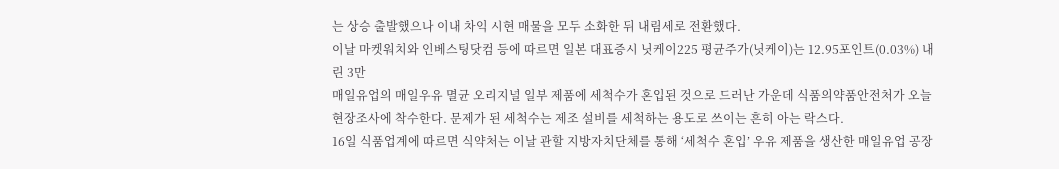는 상승 출발했으나 이내 차익 시현 매물을 모두 소화한 뒤 내림세로 전환했다.
이날 마켓워치와 인베스팅닷컴 등에 따르면 일본 대표증시 닛케이225 평균주가(닛케이)는 12.95포인트(0.03%) 내린 3만
매일유업의 매일우유 멸균 오리지널 일부 제품에 세척수가 혼입된 것으로 드러난 가운데 식품의약품안전처가 오늘 현장조사에 착수한다. 문제가 된 세척수는 제조 설비를 세척하는 용도로 쓰이는 흔히 아는 락스다.
16일 식품업계에 따르면 식약처는 이날 관할 지방자치단체를 통해 ‘세척수 혼입’ 우유 제품을 생산한 매일유업 공장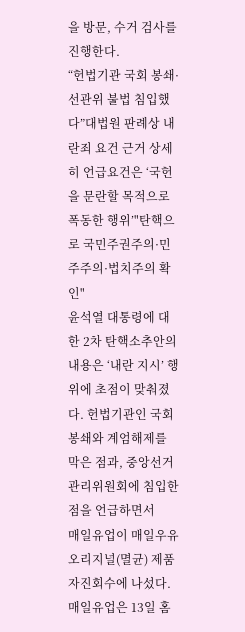을 방문, 수거 검사를 진행한다.
“헌법기관 국회 봉쇄·선관위 불법 침입했다”대법원 판례상 내란죄 요건 근거 상세히 언급요건은 ‘국헌을 문란할 목적으로 폭동한 행위’"탄핵으로 국민주권주의·민주주의·법치주의 확인"
윤석열 대통령에 대한 2차 탄핵소추안의 내용은 ‘내란 지시’ 행위에 초점이 맞춰졌다. 헌법기관인 국회 봉쇄와 계엄해제를 막은 점과, 중앙선거관리위원회에 침입한 점을 언급하면서
매일유업이 매일우유 오리지널(멸균) 제품 자진회수에 나섰다.
매일유업은 13일 홈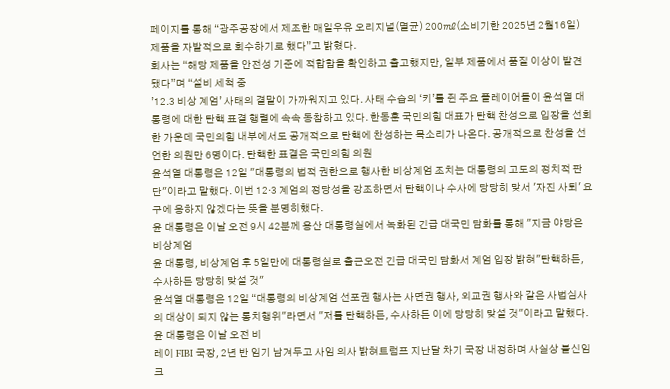페이지를 통해 “광주공장에서 제조한 매일우유 오리지널(멸균) 200㎖(소비기한 2025년 2월16일) 제품을 자발적으로 회수하기로 했다”고 밝혔다.
회사는 “해당 제품을 안전성 기준에 적합함을 확인하고 출고했지만, 일부 제품에서 품질 이상이 발견됐다”며 “설비 세척 중
’12.3 비상 계엄’ 사태의 결말이 가까워지고 있다. 사태 수습의 ‘키’를 쥔 주요 플레이어들이 윤석열 대통령에 대한 탄핵 표결 행렬에 속속 동참하고 있다. 한동훈 국민의힘 대표가 탄핵 찬성으로 입장을 선회한 가운데 국민의힘 내부에서도 공개적으로 탄핵에 찬성하는 목소리가 나온다. 공개적으로 찬성을 선언한 의원만 6명이다. 탄핵한 표결은 국민의힘 의원
윤석열 대통령은 12일 "대통령의 법적 권한으로 행사한 비상계엄 조치는 대통령의 고도의 정치적 판단"이라고 말했다. 이번 12·3 계엄의 정당성을 강조하면서 탄핵이나 수사에 당당히 맞서 '자진 사퇴' 요구에 응하지 않겠다는 뜻을 분명히했다.
윤 대통령은 이날 오전 9시 42분께 용산 대통령실에서 녹화된 긴급 대국민 담화를 통해 "지금 야당은 비상계엄
윤 대통령, 비상계엄 후 5일만에 대통령실로 출근오전 긴급 대국민 담화서 계엄 입장 밝혀"탄핵하든, 수사하든 당당히 맞설 것"
윤석열 대통령은 12일 “대통령의 비상계엄 선포권 행사는 사면권 행사, 외교권 행사와 같은 사법심사의 대상이 되지 않는 통치행위"라면서 "저를 탄핵하든, 수사하든 이에 당당히 맞설 것"이라고 말했다.
윤 대통령은 이날 오전 비
레이 FIBI 국장, 2년 반 임기 남겨두고 사임 의사 밝혀트럼프 지난달 차기 국장 내정하며 사실상 불신임
크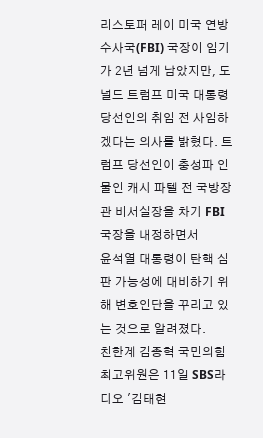리스토퍼 레이 미국 연방수사국(FBI) 국장이 임기가 2년 넘게 남았지만, 도널드 트럼프 미국 대통령 당선인의 취임 전 사임하겠다는 의사를 밝혔다. 트럼프 당선인이 충성파 인물인 캐시 파텔 전 국방장관 비서실장을 차기 FBI 국장을 내정하면서
윤석열 대통령이 탄핵 심판 가능성에 대비하기 위해 변호인단을 꾸리고 있는 것으로 알려졌다.
친한계 김종혁 국민의힘 최고위원은 11일 SBS라디오 '김태현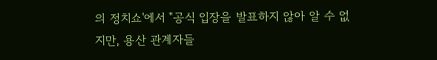의 정치쇼'에서 "공식 입장을 발표하지 않아 알 수 없지만, 용산 관계자들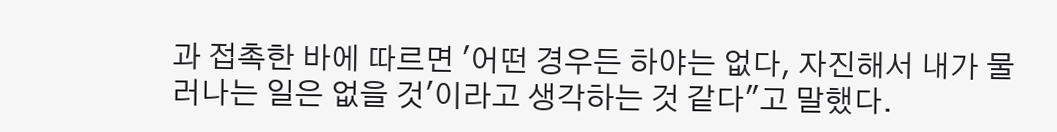과 접촉한 바에 따르면 '어떤 경우든 하야는 없다, 자진해서 내가 물러나는 일은 없을 것'이라고 생각하는 것 같다"고 말했다.